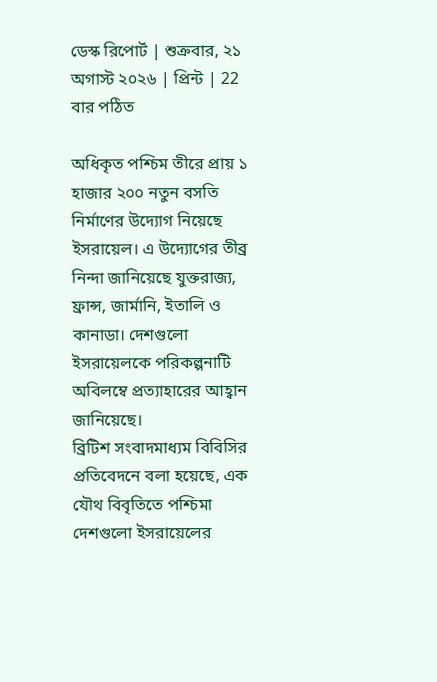ডেস্ক রিপোর্ট | শুক্রবার, ২১ অগাস্ট ২০২৬ | প্রিন্ট | 22 বার পঠিত

অধিকৃত পশ্চিম তীরে প্রায় ১ হাজার ২০০ নতুন বসতি নির্মাণের উদ্যোগ নিয়েছে ইসরায়েল। এ উদ্যোগের তীব্র নিন্দা জানিয়েছে যুক্তরাজ্য, ফ্রান্স, জার্মানি, ইতালি ও কানাডা। দেশগুলো ইসরায়েলকে পরিকল্পনাটি অবিলম্বে প্রত্যাহারের আহ্বান জানিয়েছে।
ব্রিটিশ সংবাদমাধ্যম বিবিসির প্রতিবেদনে বলা হয়েছে, এক যৌথ বিবৃতিতে পশ্চিমা দেশগুলো ইসরায়েলের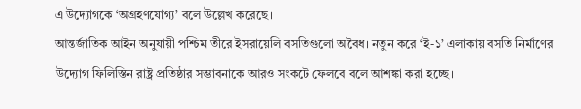এ উদ্যোগকে ‘অগ্রহণযোগ্য’ বলে উল্লেখ করেছে।
আন্তর্জাতিক আইন অনুযায়ী পশ্চিম তীরে ইসরায়েলি বসতিগুলো অবৈধ। নতুন করে ‘ই-১’ এলাকায় বসতি নির্মাণের উদ্যোগ ফিলিস্তিন রাষ্ট্র প্রতিষ্ঠার সম্ভাবনাকে আরও সংকটে ফেলবে বলে আশঙ্কা করা হচ্ছে।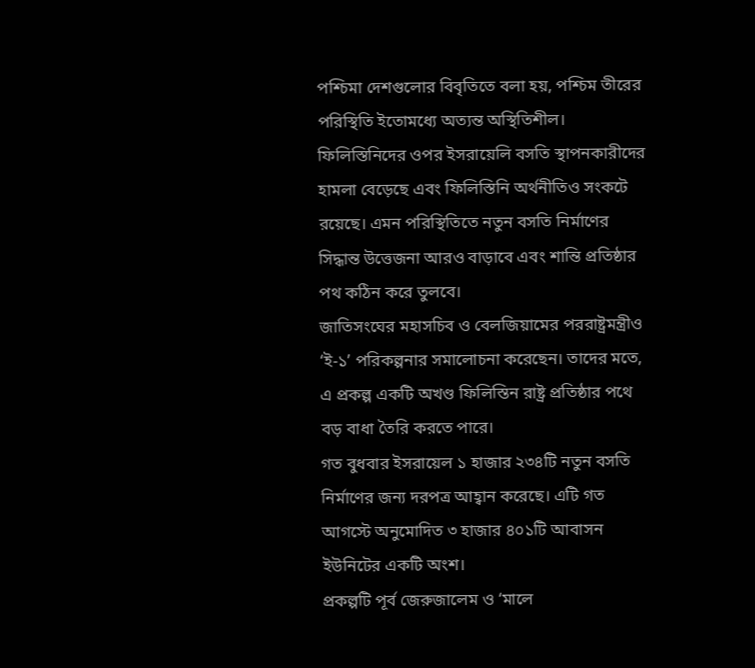পশ্চিমা দেশগুলোর বিবৃতিতে বলা হয়, পশ্চিম তীরের পরিস্থিতি ইতোমধ্যে অত্যন্ত অস্থিতিশীল। ফিলিস্তিনিদের ওপর ইসরায়েলি বসতি স্থাপনকারীদের হামলা বেড়েছে এবং ফিলিস্তিনি অর্থনীতিও সংকটে রয়েছে। এমন পরিস্থিতিতে নতুন বসতি নির্মাণের সিদ্ধান্ত উত্তেজনা আরও বাড়াবে এবং শান্তি প্রতিষ্ঠার পথ কঠিন করে তুলবে।
জাতিসংঘের মহাসচিব ও বেলজিয়ামের পররাষ্ট্রমন্ত্রীও ‘ই-১’ পরিকল্পনার সমালোচনা করেছেন। তাদের মতে, এ প্রকল্প একটি অখণ্ড ফিলিস্তিন রাষ্ট্র প্রতিষ্ঠার পথে বড় বাধা তৈরি করতে পারে।
গত বুধবার ইসরায়েল ১ হাজার ২৩৪টি নতুন বসতি নির্মাণের জন্য দরপত্র আহ্বান করেছে। এটি গত আগস্টে অনুমোদিত ৩ হাজার ৪০১টি আবাসন ইউনিটের একটি অংশ।
প্রকল্পটি পূর্ব জেরুজালেম ও ‘মালে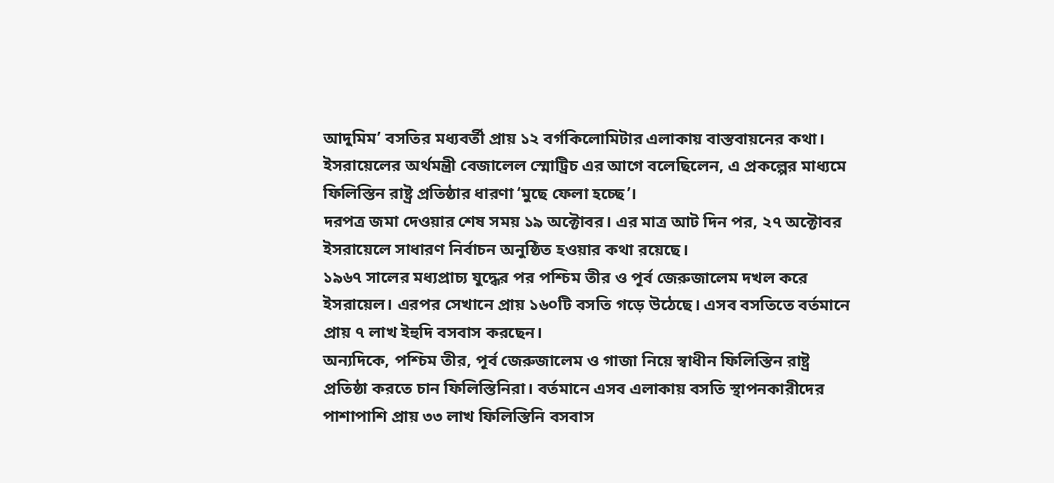আদুমিম’ বসতির মধ্যবর্তী প্রায় ১২ বর্গকিলোমিটার এলাকায় বাস্তবায়নের কথা। ইসরায়েলের অর্থমন্ত্রী বেজালেল স্মোট্রিচ এর আগে বলেছিলেন, এ প্রকল্পের মাধ্যমে ফিলিস্তিন রাষ্ট্র প্রতিষ্ঠার ধারণা ‘মুছে ফেলা হচ্ছে’।
দরপত্র জমা দেওয়ার শেষ সময় ১৯ অক্টোবর। এর মাত্র আট দিন পর, ২৭ অক্টোবর ইসরায়েলে সাধারণ নির্বাচন অনুষ্ঠিত হওয়ার কথা রয়েছে।
১৯৬৭ সালের মধ্যপ্রাচ্য যুদ্ধের পর পশ্চিম তীর ও পূর্ব জেরুজালেম দখল করে ইসরায়েল। এরপর সেখানে প্রায় ১৬০টি বসতি গড়ে উঠেছে। এসব বসতিতে বর্তমানে প্রায় ৭ লাখ ইহুদি বসবাস করছেন।
অন্যদিকে, পশ্চিম তীর, পূর্ব জেরুজালেম ও গাজা নিয়ে স্বাধীন ফিলিস্তিন রাষ্ট্র প্রতিষ্ঠা করতে চান ফিলিস্তিনিরা। বর্তমানে এসব এলাকায় বসতি স্থাপনকারীদের পাশাপাশি প্রায় ৩৩ লাখ ফিলিস্তিনি বসবাস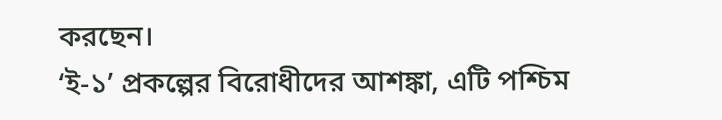করছেন।
‘ই-১’ প্রকল্পের বিরোধীদের আশঙ্কা, এটি পশ্চিম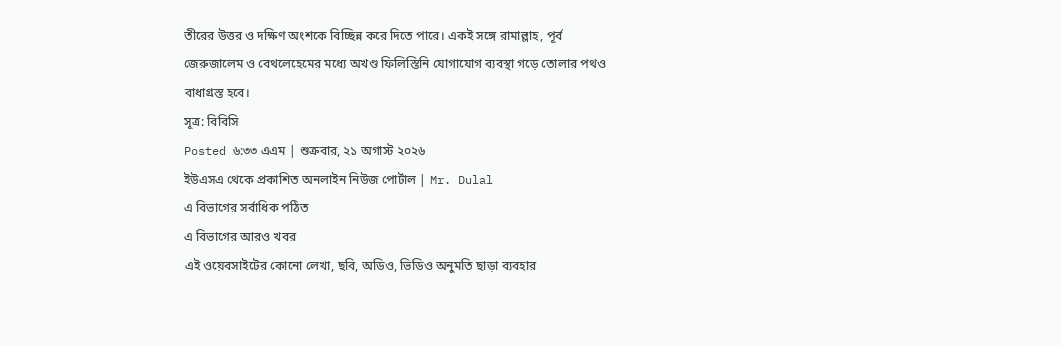তীরের উত্তর ও দক্ষিণ অংশকে বিচ্ছিন্ন করে দিতে পারে। একই সঙ্গে রামাল্লাহ, পূর্ব জেরুজালেম ও বেথলেহেমের মধ্যে অখণ্ড ফিলিস্তিনি যোগাযোগ ব্যবস্থা গড়ে তোলার পথও বাধাগ্রস্ত হবে।
সূত্র: বিবিসি
Posted ৬:৩৩ এএম | শুক্রবার, ২১ অগাস্ট ২০২৬
ইউএসএ থেকে প্রকাশিত অনলাইন নিউজ পোর্টাল | Mr. Dulal
এ বিভাগের সর্বাধিক পঠিত
এ বিভাগের আরও খবর
এই ওয়েবসাইটের কোনো লেখা, ছবি, অডিও, ভিডিও অনুমতি ছাড়া ব্যবহার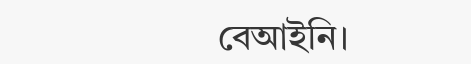বেআইনি।